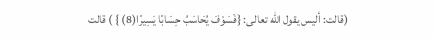(قالت: أليس يقول الله تعالى: {فَسَوْفَ يُحَاسَبُ حِسَابًا يَسِيرًا(8) } ) قالت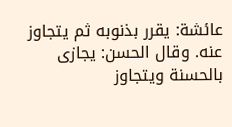عائشة: يقرر بذنوبه ثم يتجاوز عنه. وقال الحسن: يجازى بالحسنة ويتجاوز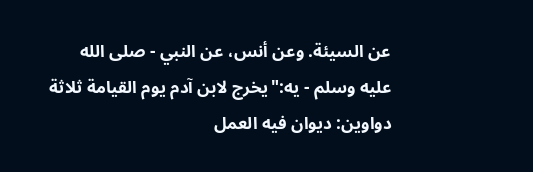عن السيئة. وعن أنس، عن النبي - صلى الله عليه وسلم - يه:"يخرج لابن آدم يوم القيامة ثلاثة دواوين: ديوان فيه العمل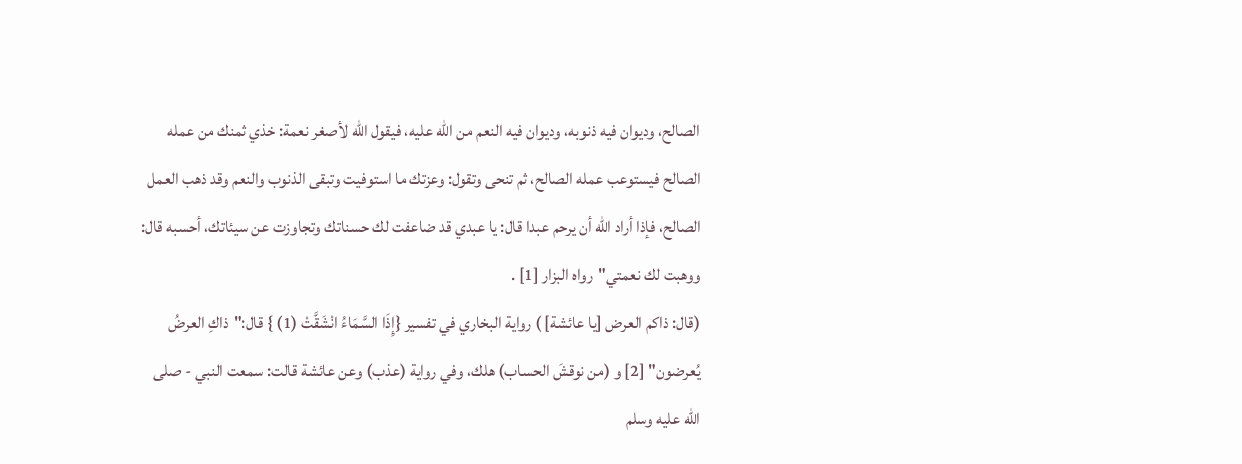الصالح، وديوان فيه ذنوبه، وديوان فيه النعم من الله عليه، فيقول الله لأصغر نعمة: خذي ثمنك من عمله الصالح فيستوعب عمله الصالح، ثم تنحى وتقول: وعزتك ما استوفيت وتبقى الذنوب والنعم وقد ذهب العمل الصالح، فإذا أراد الله أن يرحم عبدا قال: يا عبدي قد ضاعفت لك حسناتك وتجاوزت عن سيئاتك، أحسبه قال: ووهبت لك نعمتي"رواه البزار [1] .
(قال: ذاكم العرض [يا عائشة] ) رواية البخاري في تفسير {إِذَا السَّمَاءُ انْشَقَّتْ (1) } قال:"ذاكِ العرضُ يُعرضون" [2] و (من نوقشَ الحساب) هلك، وفي رواية (عذب) وعن عائشة قالت: سمعت النبي - صلى الله عليه وسلم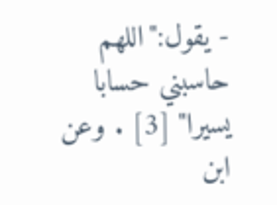- يقول:"اللهم حاسبني حسابا يسيرا" [3] . وعن ابن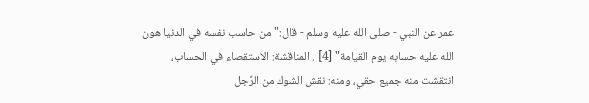عمر عن النبي - صلى الله عليه وسلم - قال:"من حاسب نفسه في الدنيا هون الله عليه حسابه يوم القيامة" [4] . المناقشة: الاستقصاء في الحساب، انتقشت منه جميع حقي، ومنه: نقش الشوك من الرِّجل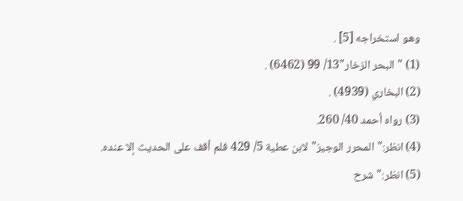وهو استخراجه [5] .
(1) "البحر الزخار"13/ 99 (6462) .
(2) البخاري (4939) .
(3) رواه أحمد 40/ 260.
(4) انظر:"المحرر الوجيز"لابن عطية 5/ 429 فلم أقف على الحديث إلا عنده.
(5) انظر:"شرح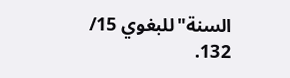السنة"للبغوي 15/ 132.